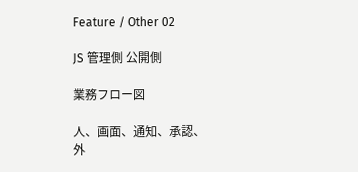Feature / Other 02

JS 管理側 公開側

業務フロー図

人、画面、通知、承認、外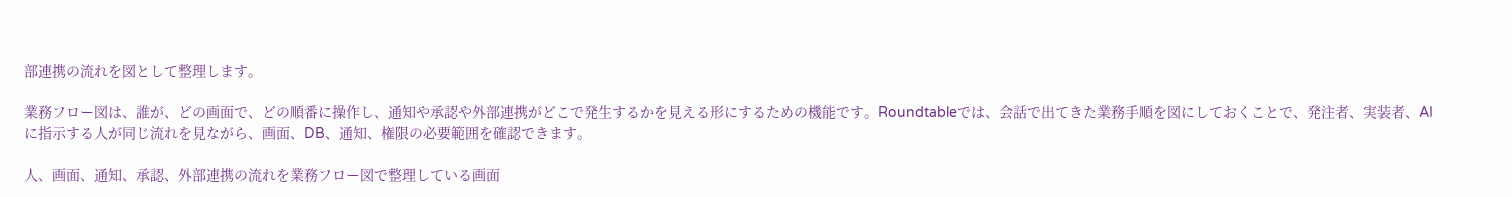部連携の流れを図として整理します。

業務フロー図は、誰が、どの画面で、どの順番に操作し、通知や承認や外部連携がどこで発生するかを見える形にするための機能です。Roundtableでは、会話で出てきた業務手順を図にしておくことで、発注者、実装者、AIに指示する人が同じ流れを見ながら、画面、DB、通知、権限の必要範囲を確認できます。

人、画面、通知、承認、外部連携の流れを業務フロー図で整理している画面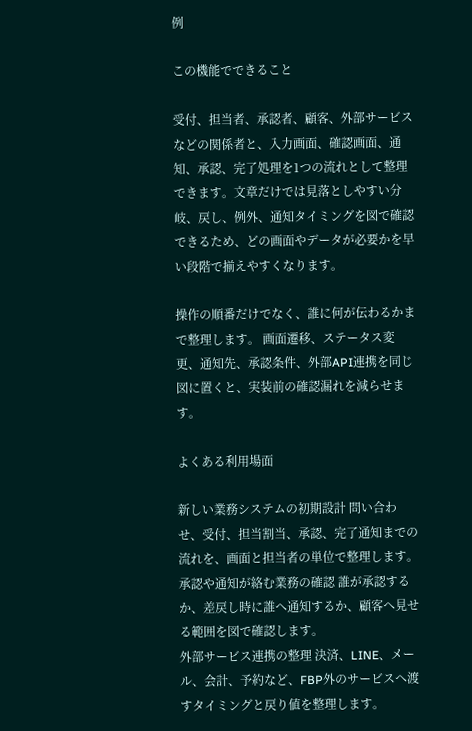例

この機能でできること

受付、担当者、承認者、顧客、外部サービスなどの関係者と、入力画面、確認画面、通知、承認、完了処理を1つの流れとして整理できます。文章だけでは見落としやすい分岐、戻し、例外、通知タイミングを図で確認できるため、どの画面やデータが必要かを早い段階で揃えやすくなります。

操作の順番だけでなく、誰に何が伝わるかまで整理します。 画面遷移、ステータス変更、通知先、承認条件、外部API連携を同じ図に置くと、実装前の確認漏れを減らせます。

よくある利用場面

新しい業務システムの初期設計 問い合わせ、受付、担当割当、承認、完了通知までの流れを、画面と担当者の単位で整理します。
承認や通知が絡む業務の確認 誰が承認するか、差戻し時に誰へ通知するか、顧客へ見せる範囲を図で確認します。
外部サービス連携の整理 決済、LINE、メール、会計、予約など、FBP外のサービスへ渡すタイミングと戻り値を整理します。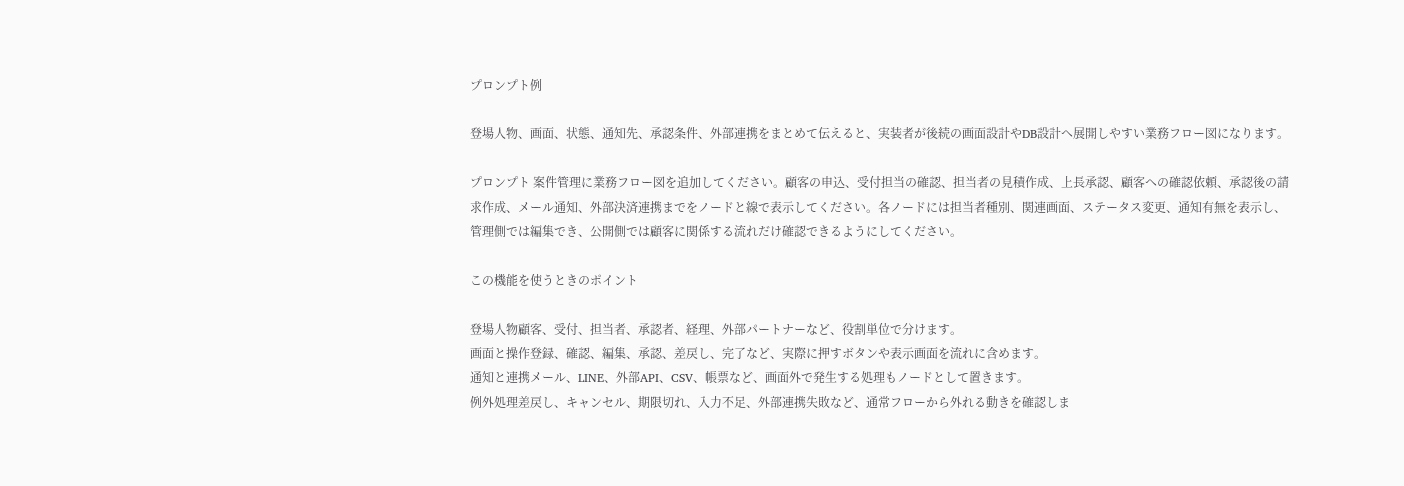プロンプト例

登場人物、画面、状態、通知先、承認条件、外部連携をまとめて伝えると、実装者が後続の画面設計やDB設計へ展開しやすい業務フロー図になります。

プロンプト 案件管理に業務フロー図を追加してください。顧客の申込、受付担当の確認、担当者の見積作成、上長承認、顧客への確認依頼、承認後の請求作成、メール通知、外部決済連携までをノードと線で表示してください。各ノードには担当者種別、関連画面、ステータス変更、通知有無を表示し、管理側では編集でき、公開側では顧客に関係する流れだけ確認できるようにしてください。

この機能を使うときのポイント

登場人物顧客、受付、担当者、承認者、経理、外部パートナーなど、役割単位で分けます。
画面と操作登録、確認、編集、承認、差戻し、完了など、実際に押すボタンや表示画面を流れに含めます。
通知と連携メール、LINE、外部API、CSV、帳票など、画面外で発生する処理もノードとして置きます。
例外処理差戻し、キャンセル、期限切れ、入力不足、外部連携失敗など、通常フローから外れる動きを確認しま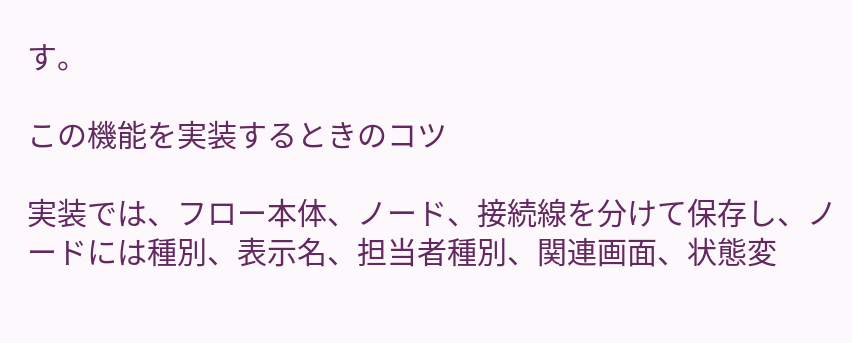す。

この機能を実装するときのコツ

実装では、フロー本体、ノード、接続線を分けて保存し、ノードには種別、表示名、担当者種別、関連画面、状態変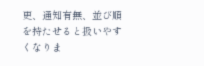更、通知有無、並び順を持たせると扱いやすくなりま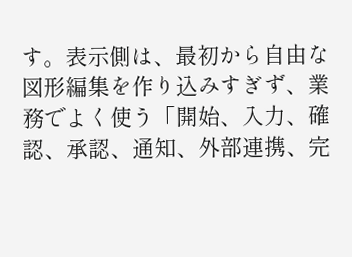す。表示側は、最初から自由な図形編集を作り込みすぎず、業務でよく使う「開始、入力、確認、承認、通知、外部連携、完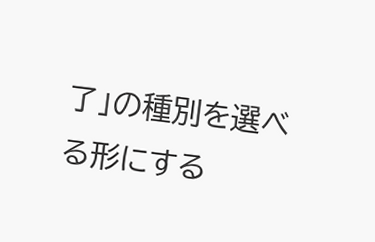了」の種別を選べる形にする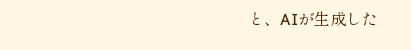と、AIが生成した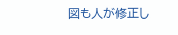図も人が修正し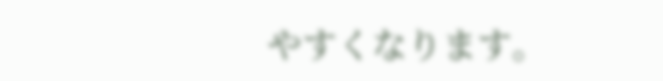やすくなります。